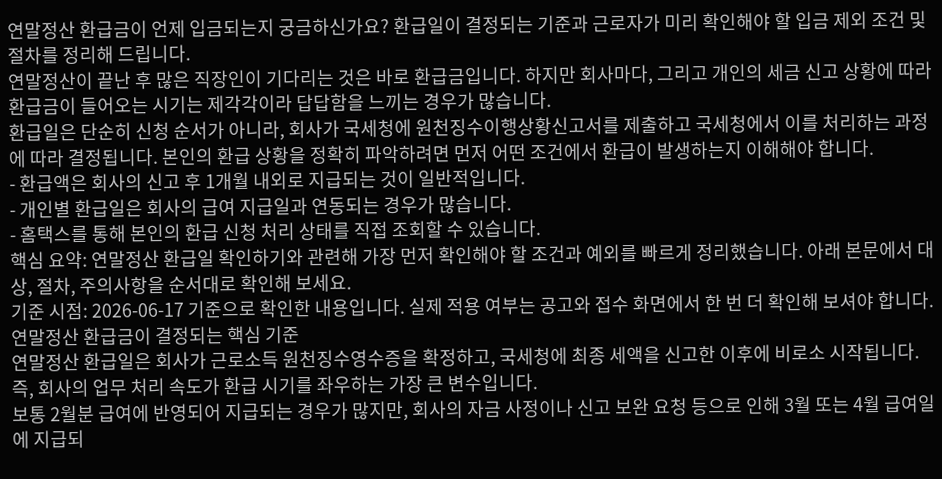연말정산 환급금이 언제 입금되는지 궁금하신가요? 환급일이 결정되는 기준과 근로자가 미리 확인해야 할 입금 제외 조건 및 절차를 정리해 드립니다.
연말정산이 끝난 후 많은 직장인이 기다리는 것은 바로 환급금입니다. 하지만 회사마다, 그리고 개인의 세금 신고 상황에 따라 환급금이 들어오는 시기는 제각각이라 답답함을 느끼는 경우가 많습니다.
환급일은 단순히 신청 순서가 아니라, 회사가 국세청에 원천징수이행상황신고서를 제출하고 국세청에서 이를 처리하는 과정에 따라 결정됩니다. 본인의 환급 상황을 정확히 파악하려면 먼저 어떤 조건에서 환급이 발생하는지 이해해야 합니다.
- 환급액은 회사의 신고 후 1개월 내외로 지급되는 것이 일반적입니다.
- 개인별 환급일은 회사의 급여 지급일과 연동되는 경우가 많습니다.
- 홈택스를 통해 본인의 환급 신청 처리 상태를 직접 조회할 수 있습니다.
핵심 요약: 연말정산 환급일 확인하기와 관련해 가장 먼저 확인해야 할 조건과 예외를 빠르게 정리했습니다. 아래 본문에서 대상, 절차, 주의사항을 순서대로 확인해 보세요.
기준 시점: 2026-06-17 기준으로 확인한 내용입니다. 실제 적용 여부는 공고와 접수 화면에서 한 번 더 확인해 보셔야 합니다.
연말정산 환급금이 결정되는 핵심 기준
연말정산 환급일은 회사가 근로소득 원천징수영수증을 확정하고, 국세청에 최종 세액을 신고한 이후에 비로소 시작됩니다. 즉, 회사의 업무 처리 속도가 환급 시기를 좌우하는 가장 큰 변수입니다.
보통 2월분 급여에 반영되어 지급되는 경우가 많지만, 회사의 자금 사정이나 신고 보완 요청 등으로 인해 3월 또는 4월 급여일에 지급되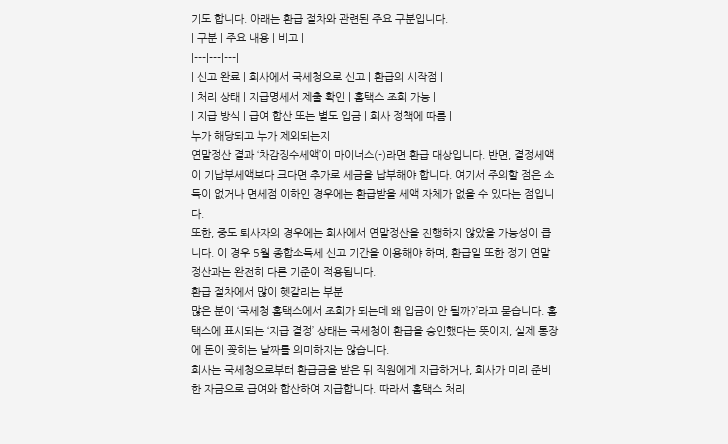기도 합니다. 아래는 환급 절차와 관련된 주요 구분입니다.
| 구분 | 주요 내용 | 비고 |
|---|---|---|
| 신고 완료 | 회사에서 국세청으로 신고 | 환급의 시작점 |
| 처리 상태 | 지급명세서 제출 확인 | 홈택스 조회 가능 |
| 지급 방식 | 급여 합산 또는 별도 입금 | 회사 정책에 따름 |
누가 해당되고 누가 제외되는지
연말정산 결과 ‘차감징수세액’이 마이너스(-)라면 환급 대상입니다. 반면, 결정세액이 기납부세액보다 크다면 추가로 세금을 납부해야 합니다. 여기서 주의할 점은 소득이 없거나 면세점 이하인 경우에는 환급받을 세액 자체가 없을 수 있다는 점입니다.
또한, 중도 퇴사자의 경우에는 회사에서 연말정산을 진행하지 않았을 가능성이 큽니다. 이 경우 5월 종합소득세 신고 기간을 이용해야 하며, 환급일 또한 정기 연말정산과는 완전히 다른 기준이 적용됩니다.
환급 절차에서 많이 헷갈리는 부분
많은 분이 ‘국세청 홈택스에서 조회가 되는데 왜 입금이 안 될까?’라고 묻습니다. 홈택스에 표시되는 ‘지급 결정’ 상태는 국세청이 환급을 승인했다는 뜻이지, 실제 통장에 돈이 꽂히는 날짜를 의미하지는 않습니다.
회사는 국세청으로부터 환급금을 받은 뒤 직원에게 지급하거나, 회사가 미리 준비한 자금으로 급여와 합산하여 지급합니다. 따라서 홈택스 처리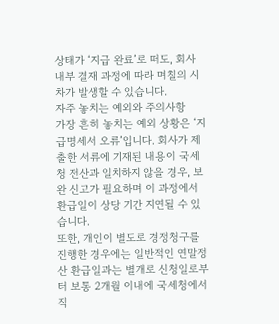상태가 ‘지급 완료’로 떠도, 회사 내부 결재 과정에 따라 며칠의 시차가 발생할 수 있습니다.
자주 놓치는 예외와 주의사항
가장 흔히 놓치는 예외 상황은 ‘지급명세서 오류’입니다. 회사가 제출한 서류에 기재된 내용이 국세청 전산과 일치하지 않을 경우, 보완 신고가 필요하며 이 과정에서 환급일이 상당 기간 지연될 수 있습니다.
또한, 개인이 별도로 경정청구를 진행한 경우에는 일반적인 연말정산 환급일과는 별개로 신청일로부터 보통 2개월 이내에 국세청에서 직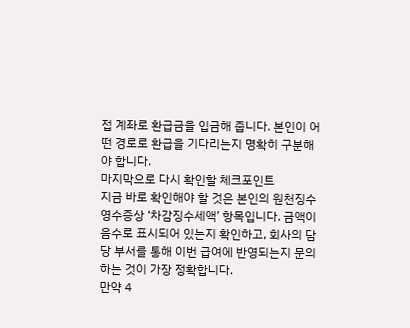접 계좌로 환급금을 입금해 줍니다. 본인이 어떤 경로로 환급을 기다리는지 명확히 구분해야 합니다.
마지막으로 다시 확인할 체크포인트
지금 바로 확인해야 할 것은 본인의 원천징수영수증상 ‘차감징수세액’ 항목입니다. 금액이 음수로 표시되어 있는지 확인하고, 회사의 담당 부서를 통해 이번 급여에 반영되는지 문의하는 것이 가장 정확합니다.
만약 4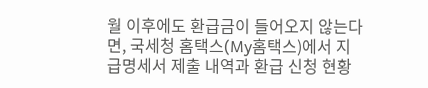월 이후에도 환급금이 들어오지 않는다면, 국세청 홈택스(My홈택스)에서 지급명세서 제출 내역과 환급 신청 현황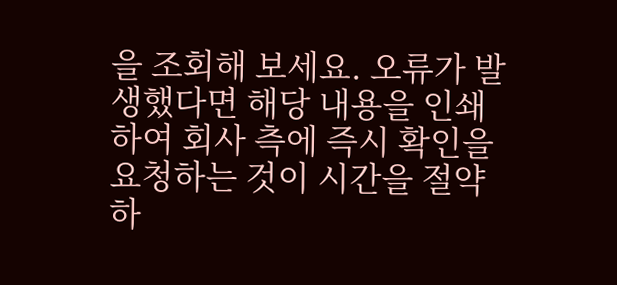을 조회해 보세요. 오류가 발생했다면 해당 내용을 인쇄하여 회사 측에 즉시 확인을 요청하는 것이 시간을 절약하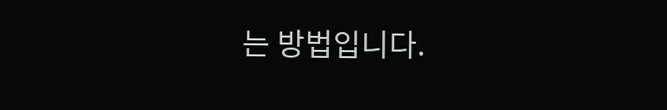는 방법입니다.